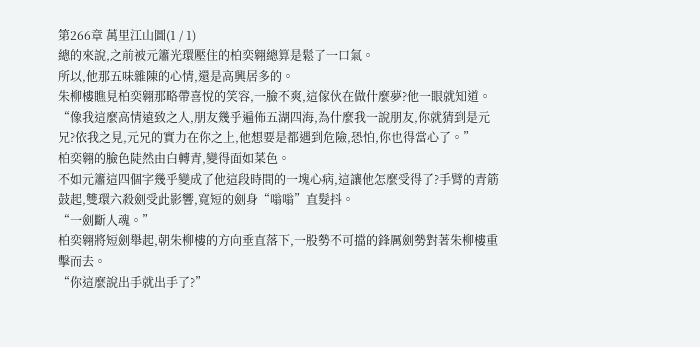第266章 萬里江山圖(1 / 1)
總的來說,之前被元簫光環壓住的柏奕翱總算是鬆了一口氣。
所以,他那五味雜陳的心情,還是高興居多的。
朱柳樓瞧見柏奕翱那略帶喜悅的笑容,一臉不爽,這傢伙在做什麼夢?他一眼就知道。
“像我這麼高情遠致之人,朋友幾乎遍佈五湖四海,為什麼我一說朋友,你就猜到是元兄?依我之見,元兄的實力在你之上,他想要是都遇到危險,恐怕,你也得當心了。”
柏奕翱的臉色陡然由白轉青,變得面如菜色。
不如元簫這四個字幾乎變成了他這段時間的一塊心病,這讓他怎麼受得了?手臂的青筋鼓起,雙環六殺劍受此影響,寬短的劍身“嗡嗡”直髮抖。
“一劍斷人魂。”
柏奕翱將短劍舉起,朝朱柳樓的方向垂直落下,一股勢不可擋的鋒厲劍勢對著朱柳樓重擊而去。
“你這麼說出手就出手了?”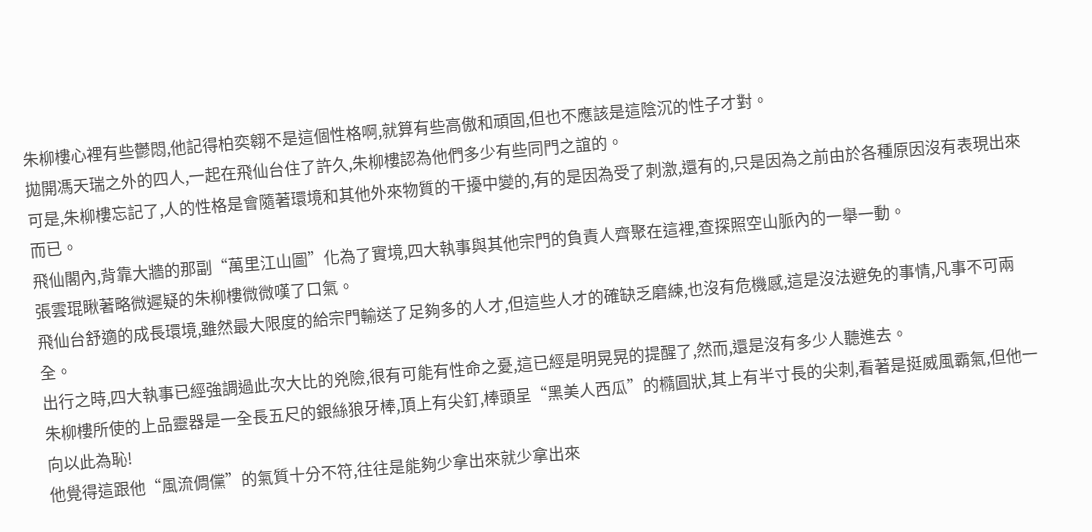朱柳樓心裡有些鬱悶,他記得柏奕翱不是這個性格啊,就算有些高傲和頑固,但也不應該是這陰沉的性子才對。
拋開馮天瑞之外的四人,一起在飛仙台住了許久,朱柳樓認為他們多少有些同門之誼的。
可是,朱柳樓忘記了,人的性格是會隨著環境和其他外來物質的干擾中變的,有的是因為受了刺激,還有的,只是因為之前由於各種原因沒有表現出來而已。
飛仙閣內,背靠大牆的那副“萬里江山圖”化為了實境,四大執事與其他宗門的負責人齊聚在這裡,查探照空山脈內的一舉一動。
張雲琨瞅著略微遲疑的朱柳樓微微嘆了口氣。
飛仙台舒適的成長環境,雖然最大限度的給宗門輸送了足夠多的人才,但這些人才的確缺乏磨練,也沒有危機感,這是沒法避免的事情,凡事不可兩全。
出行之時,四大執事已經強調過此次大比的兇險,很有可能有性命之憂,這已經是明晃晃的提醒了,然而,還是沒有多少人聽進去。
朱柳樓所使的上品靈器是一全長五尺的銀絲狼牙棒,頂上有尖釘,棒頭呈“黑美人西瓜”的橢圓狀,其上有半寸長的尖刺,看著是挺威風霸氣,但他一向以此為恥!
他覺得這跟他“風流倜儻”的氣質十分不符,往往是能夠少拿出來就少拿出來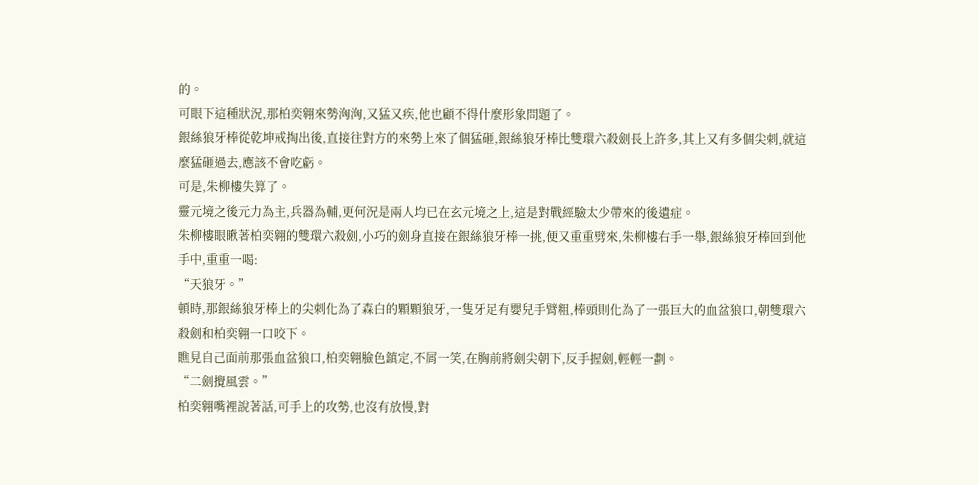的。
可眼下這種狀況,那柏奕翱來勢洶洶,又猛又疾,他也顧不得什麼形象問題了。
銀絲狼牙棒從乾坤戒掏出後,直接往對方的來勢上來了個猛砸,銀絲狼牙棒比雙環六殺劍長上許多,其上又有多個尖刺,就這麼猛砸過去,應該不會吃虧。
可是,朱柳樓失算了。
靈元境之後元力為主,兵器為輔,更何況是兩人均已在玄元境之上,這是對戰經驗太少帶來的後遺症。
朱柳樓眼瞅著柏奕翱的雙環六殺劍,小巧的劍身直接在銀絲狼牙棒一挑,便又重重劈來,朱柳樓右手一舉,銀絲狼牙棒回到他手中,重重一喝:
“天狼牙。”
頓時,那銀絲狼牙棒上的尖刺化為了森白的顆顆狼牙,一隻牙足有嬰兒手臂粗,棒頭則化為了一張巨大的血盆狼口,朝雙環六殺劍和柏奕翱一口咬下。
瞧見自己面前那張血盆狼口,柏奕翱臉色鎮定,不屑一笑,在胸前將劍尖朝下,反手握劍,輕輕一劃。
“二劍攪風雲。”
柏奕翱嘴裡說著話,可手上的攻勢,也沒有放慢,對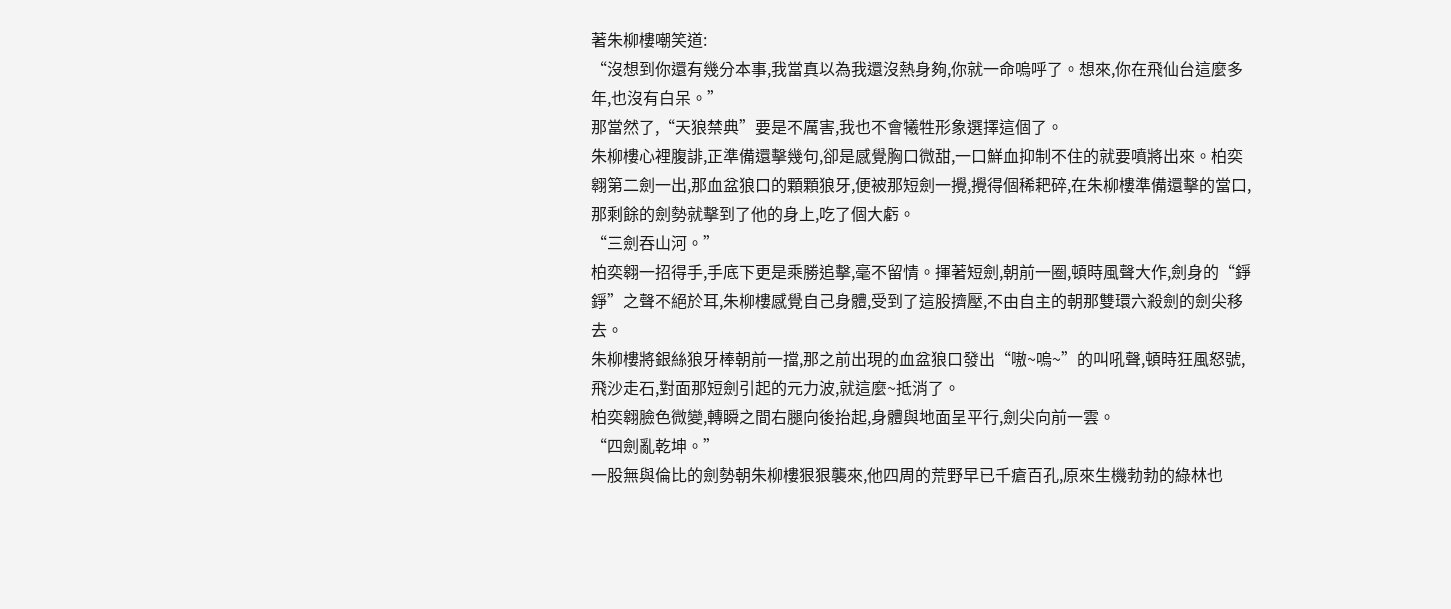著朱柳樓嘲笑道:
“沒想到你還有幾分本事,我當真以為我還沒熱身夠,你就一命嗚呼了。想來,你在飛仙台這麼多年,也沒有白呆。”
那當然了,“天狼禁典”要是不厲害,我也不會犧牲形象選擇這個了。
朱柳樓心裡腹誹,正準備還擊幾句,卻是感覺胸口微甜,一口鮮血抑制不住的就要噴將出來。柏奕翱第二劍一出,那血盆狼口的顆顆狼牙,便被那短劍一攪,攪得個稀耙碎,在朱柳樓準備還擊的當口,那剩餘的劍勢就擊到了他的身上,吃了個大虧。
“三劍吞山河。”
柏奕翱一招得手,手底下更是乘勝追擊,毫不留情。揮著短劍,朝前一圈,頓時風聲大作,劍身的“錚錚”之聲不絕於耳,朱柳樓感覺自己身體,受到了這股擠壓,不由自主的朝那雙環六殺劍的劍尖移去。
朱柳樓將銀絲狼牙棒朝前一擋,那之前出現的血盆狼口發出“嗷~嗚~”的叫吼聲,頓時狂風怒號,飛沙走石,對面那短劍引起的元力波,就這麼~抵消了。
柏奕翱臉色微變,轉瞬之間右腿向後抬起,身體與地面呈平行,劍尖向前一雲。
“四劍亂乾坤。”
一股無與倫比的劍勢朝朱柳樓狠狠襲來,他四周的荒野早已千瘡百孔,原來生機勃勃的綠林也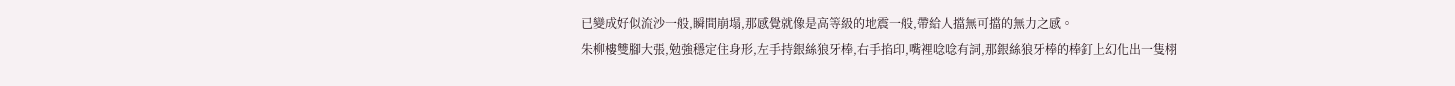已變成好似流沙一般,瞬間崩塌,那感覺就像是高等級的地震一般,帶給人擋無可擋的無力之感。
朱柳樓雙腳大張,勉強穩定住身形,左手持銀絲狼牙棒,右手掐印,嘴裡唸唸有詞,那銀絲狼牙棒的棒釘上幻化出一隻栩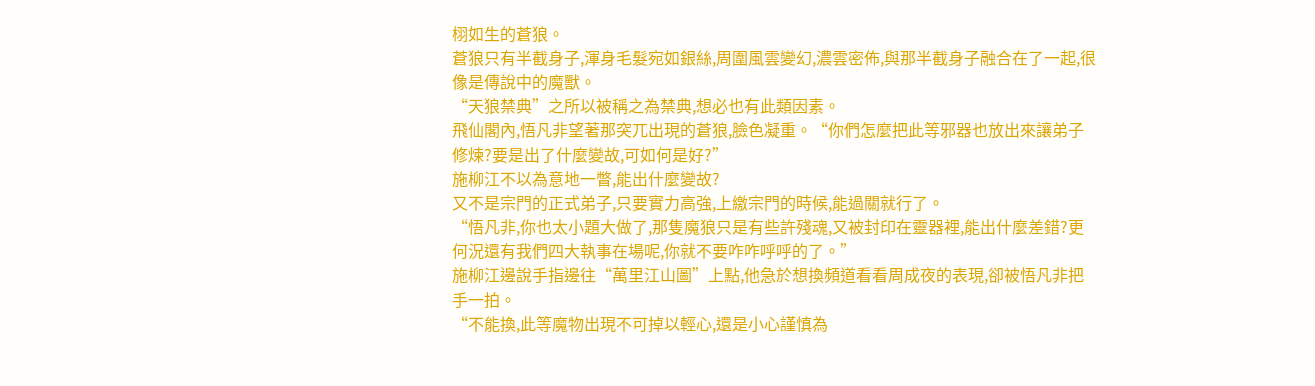栩如生的蒼狼。
蒼狼只有半截身子,渾身毛髮宛如銀絲,周圍風雲變幻,濃雲密佈,與那半截身子融合在了一起,很像是傳說中的魔獸。
“天狼禁典”之所以被稱之為禁典,想必也有此類因素。
飛仙閣內,悟凡非望著那突兀出現的蒼狼,臉色凝重。“你們怎麼把此等邪器也放出來讓弟子修煉?要是出了什麼變故,可如何是好?”
施柳江不以為意地一瞥,能出什麼變故?
又不是宗門的正式弟子,只要實力高強,上繳宗門的時候,能過關就行了。
“悟凡非,你也太小題大做了,那隻魔狼只是有些許殘魂,又被封印在靈器裡,能出什麼差錯?更何況還有我們四大執事在場呢,你就不要咋咋呼呼的了。”
施柳江邊說手指邊往“萬里江山圖”上點,他急於想換頻道看看周成夜的表現,卻被悟凡非把手一拍。
“不能換,此等魔物出現不可掉以輕心,還是小心謹慎為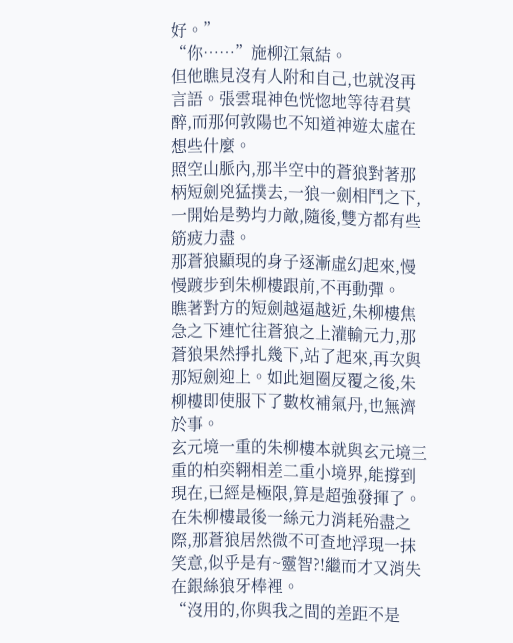好。”
“你……”施柳江氣結。
但他瞧見沒有人附和自己,也就沒再言語。張雲琨神色恍惚地等待君莫醉,而那何敦陽也不知道神遊太虛在想些什麼。
照空山脈內,那半空中的蒼狼對著那柄短劍兇猛撲去,一狼一劍相鬥之下,一開始是勢均力敵,隨後,雙方都有些筋疲力盡。
那蒼狼顯現的身子逐漸虛幻起來,慢慢踱步到朱柳樓跟前,不再動彈。
瞧著對方的短劍越逼越近,朱柳樓焦急之下連忙往蒼狼之上灌輸元力,那蒼狼果然掙扎幾下,站了起來,再次與那短劍迎上。如此迴圈反覆之後,朱柳樓即使服下了數枚補氣丹,也無濟於事。
玄元境一重的朱柳樓本就與玄元境三重的柏奕翱相差二重小境界,能撐到現在,已經是極限,算是超強發揮了。
在朱柳樓最後一絲元力消耗殆盡之際,那蒼狼居然微不可查地浮現一抹笑意,似乎是有~靈智?!繼而才又消失在銀絲狼牙棒裡。
“沒用的,你與我之間的差距不是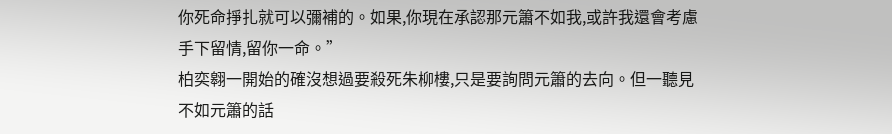你死命掙扎就可以彌補的。如果,你現在承認那元簫不如我,或許我還會考慮手下留情,留你一命。”
柏奕翱一開始的確沒想過要殺死朱柳樓,只是要詢問元簫的去向。但一聽見不如元簫的話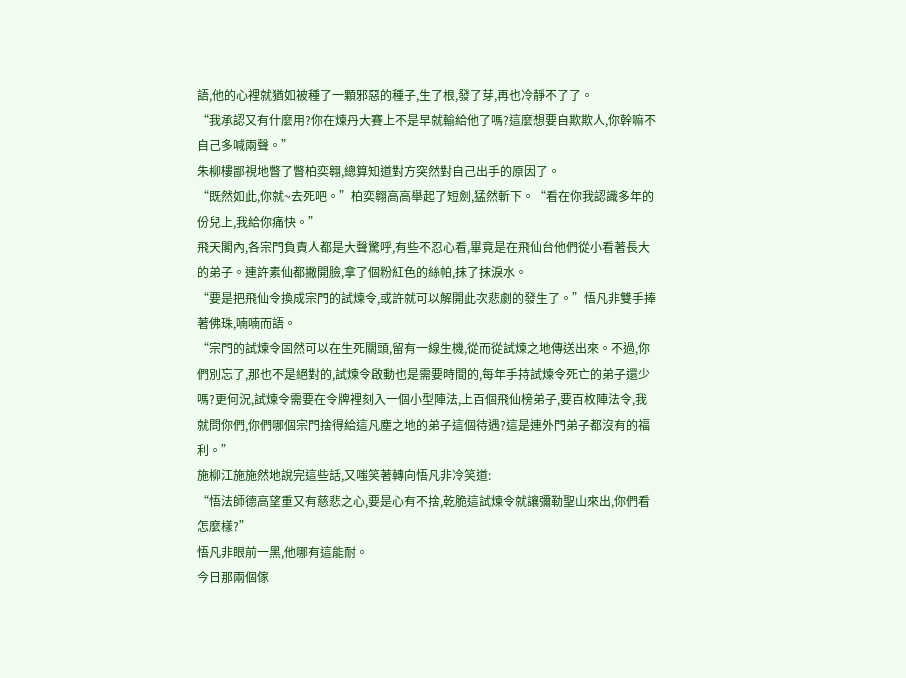語,他的心裡就猶如被種了一顆邪惡的種子,生了根,發了芽,再也冷靜不了了。
“我承認又有什麼用?你在煉丹大賽上不是早就輸給他了嗎?這麼想要自欺欺人,你幹嘛不自己多喊兩聲。”
朱柳樓鄙視地瞥了瞥柏奕翱,總算知道對方突然對自己出手的原因了。
“既然如此,你就~去死吧。”柏奕翱高高舉起了短劍,猛然斬下。“看在你我認識多年的份兒上,我給你痛快。”
飛天閣內,各宗門負責人都是大聲驚呼,有些不忍心看,畢竟是在飛仙台他們從小看著長大的弟子。連許素仙都撇開臉,拿了個粉紅色的絲帕,抹了抹淚水。
“要是把飛仙令換成宗門的試煉令,或許就可以解開此次悲劇的發生了。”悟凡非雙手捧著佛珠,喃喃而語。
“宗門的試煉令固然可以在生死關頭,留有一線生機,從而從試煉之地傳送出來。不過,你們別忘了,那也不是絕對的,試煉令啟動也是需要時間的,每年手持試煉令死亡的弟子還少嗎?更何況,試煉令需要在令牌裡刻入一個小型陣法,上百個飛仙榜弟子,要百枚陣法令,我就問你們,你們哪個宗門捨得給這凡塵之地的弟子這個待遇?這是連外門弟子都沒有的福利。”
施柳江施施然地說完這些話,又嗤笑著轉向悟凡非冷笑道:
“悟法師德高望重又有慈悲之心,要是心有不捨,乾脆這試煉令就讓彌勒聖山來出,你們看怎麼樣?”
悟凡非眼前一黑,他哪有這能耐。
今日那兩個傢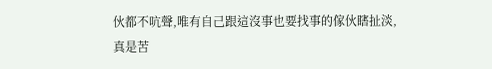伙都不吭聲,唯有自己跟這沒事也要找事的傢伙瞎扯淡,真是苦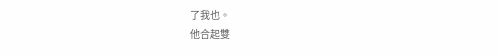了我也。
他合起雙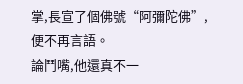掌,長宣了個佛號“阿彌陀佛”,便不再言語。
論鬥嘴,他還真不一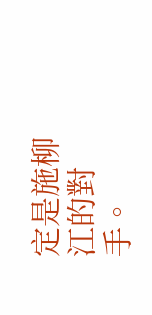定是施柳江的對手。